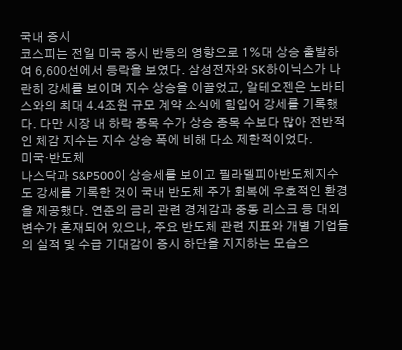국내 증시
코스피는 전일 미국 증시 반등의 영향으로 1%대 상승 출발하여 6,600선에서 등락을 보였다. 삼성전자와 SK하이닉스가 나란히 강세를 보이며 지수 상승을 이끌었고, 알테오젠은 노바티스와의 최대 4.4조원 규모 계약 소식에 힘입어 강세를 기록했다. 다만 시장 내 하락 종목 수가 상승 종목 수보다 많아 전반적인 체감 지수는 지수 상승 폭에 비해 다소 제한적이었다.
미국·반도체
나스닥과 S&P500이 상승세를 보이고 필라델피아반도체지수도 강세를 기록한 것이 국내 반도체 주가 회복에 우호적인 환경을 제공했다. 연준의 금리 관련 경계감과 중동 리스크 등 대외 변수가 혼재되어 있으나, 주요 반도체 관련 지표와 개별 기업들의 실적 및 수급 기대감이 증시 하단을 지지하는 모습으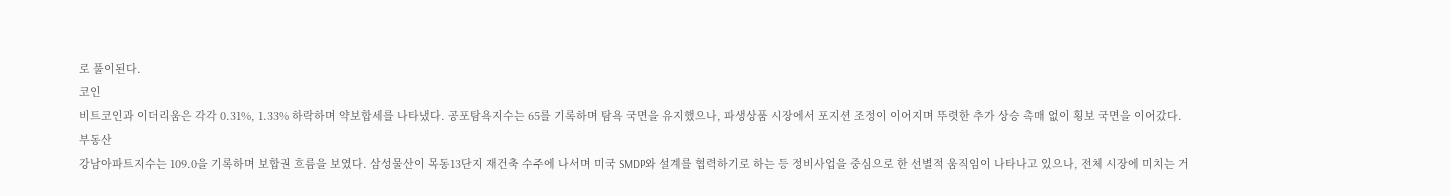로 풀이된다.
코인
비트코인과 이더리움은 각각 0.31%, 1.33% 하락하며 약보합세를 나타냈다. 공포탐욕지수는 65를 기록하며 탐욕 국면을 유지했으나, 파생상품 시장에서 포지션 조정이 이어지며 뚜렷한 추가 상승 촉매 없이 횡보 국면을 이어갔다.
부동산
강남아파트지수는 109.0을 기록하며 보합권 흐름을 보였다. 삼성물산이 목동13단지 재건축 수주에 나서며 미국 SMDP와 설계를 협력하기로 하는 등 정비사업을 중심으로 한 선별적 움직임이 나타나고 있으나, 전체 시장에 미치는 거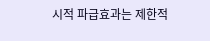시적 파급효과는 제한적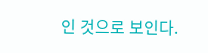인 것으로 보인다.